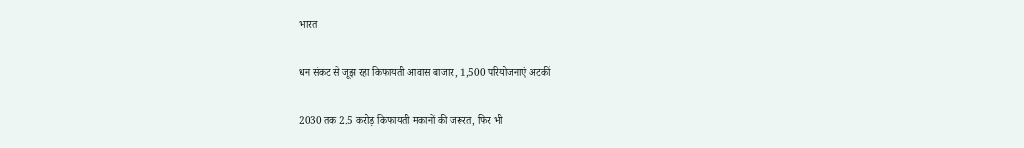भारत

धन संकट से जूझ रहा किफायती आवास बाजार, 1,500 परियोजनाएं अटकीं

2030 तक 2.5 करोड़ किफायती मकानों की जरूरत, फिर भी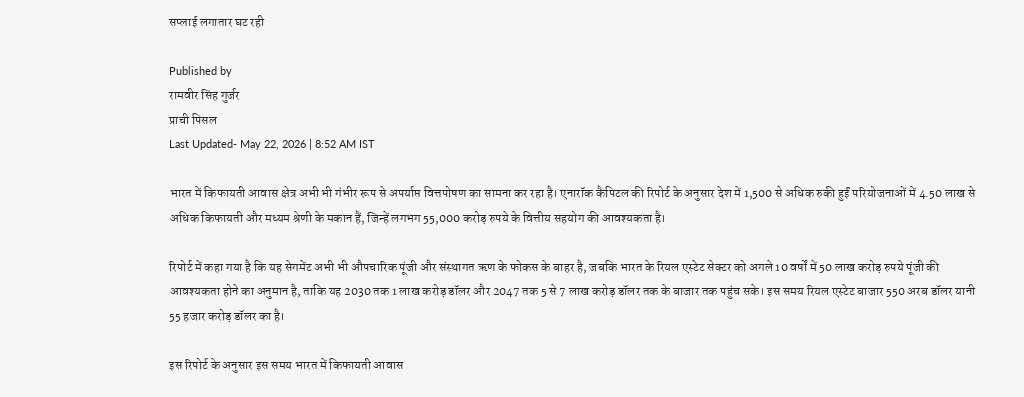सप्लाई लगातार घट रही

Published by
रामवीर सिंह गुर्जर
प्राची पिसल
Last Updated- May 22, 2026 | 8:52 AM IST

भारत में किफायती आवास क्षेत्र अभी भी गंभीर रूप से अपर्याप्त वित्तपोषण का सामना कर रहा है। एनारॉक कैपिटल की रिपोर्ट के अनुसार देश में 1,500 से अधिक रुकी हुईं परियोजनाओं में 4.50 लाख से अधिक किफायती और मध्यम श्रेणी के मकान हैं, जिन्हें लगभग 55,000 करोड़ रुपये के वित्तीय सहयोग की आवश्यकता है।

रिपोर्ट में कहा गया है कि यह सेगमेंट अभी भी औपचारिक पूंजी और संस्थागत ऋण के फोकस के बाहर है, जबकि भारत के रियल एस्टेट सेक्टर को अगले 10 वर्षों में 50 लाख करोड़ रुपये पूंजी की आवश्यकता होने का अनुमान है, ताकि यह 2030 तक 1 लाख करोड़ डॉलर और 2047 तक 5 से 7 लाख करोड़ डॉलर तक के बाजार तक पहुंच सके। इस समय रियल एस्टेट बाजार 550 अरब डॉलर यानी 55 हजार करोड़ डॉलर का है।

इस रिपोर्ट के अनुसार इस समय भारत में किफायती आवास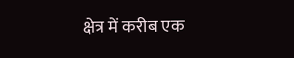क्षेत्र में करीब एक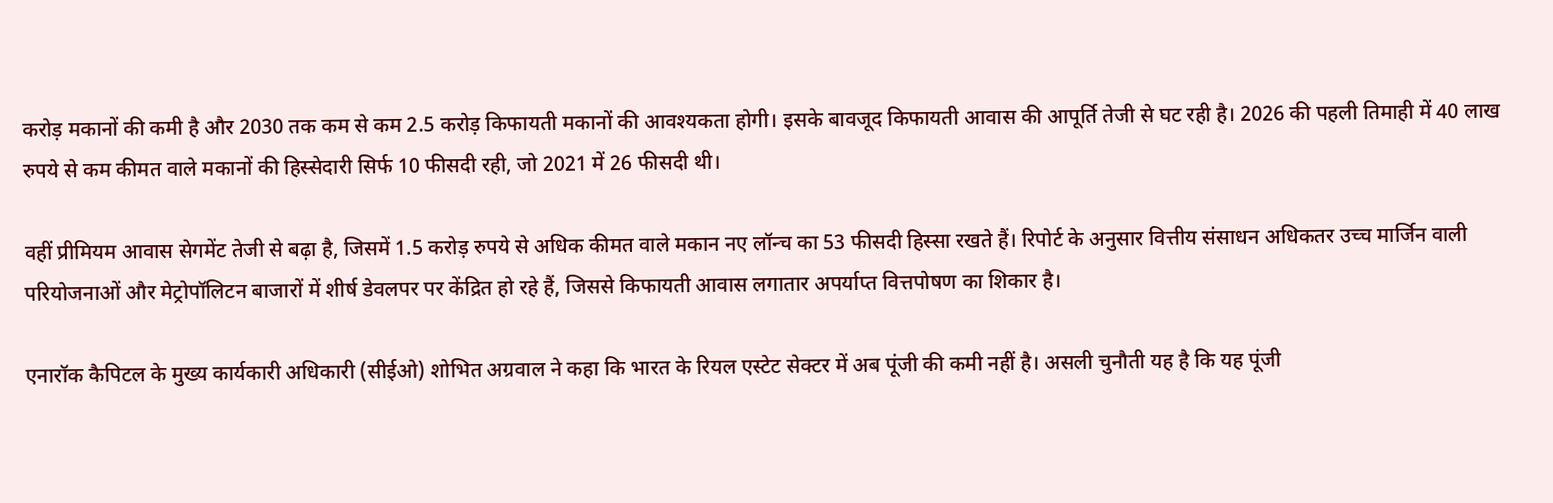करोड़ मकानों की कमी है और 2030 तक कम से कम 2.5 करोड़ किफायती मकानों की आवश्यकता होगी। इसके बावजूद किफायती आवास की आपूर्ति तेजी से घट रही है। 2026 की पहली तिमाही में 40 लाख रुपये से कम कीमत वाले मकानों की हिस्सेदारी सिर्फ 10 फीसदी रही, जो 2021 में 26 फीसदी थी।

वहीं प्रीमियम आवास सेगमेंट तेजी से बढ़ा है, जिसमें 1.5 करोड़ रुपये से अधिक कीमत वाले मकान नए लॉन्च का 53 फीसदी हिस्सा रखते हैं। रिपोर्ट के अनुसार वित्तीय संसाधन अधिकतर उच्च मार्जिन वाली परियोजनाओं और मेट्रोपॉलिटन बाजारों में शीर्ष डेवलपर पर केंद्रित हो रहे हैं, जिससे किफायती आवास लगातार अपर्याप्त वित्तपोषण का शिकार है।

एनारॉक कैपिटल के मुख्य कार्यकारी अधिकारी (सीईओ) शोभित अग्रवाल ने कहा कि भारत के रियल एस्टेट सेक्टर में अब पूंजी की कमी नहीं है। असली चुनौती यह है कि यह पूंजी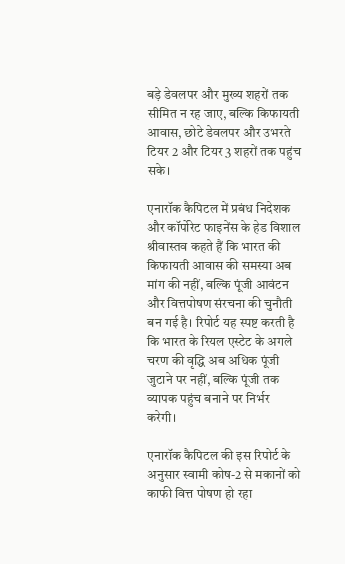बड़े डेवलपर और मुख्य शहरों तक सीमित न रह जाए, बल्कि किफायती आवास, छोटे डेवलपर और उभरते टियर 2 और टियर 3 शहरों तक पहुंच सके।

एनारॉक कैपिटल में प्रबंध निदेशक और कॉर्पोरेट फाइनेंस के हेड विशाल श्रीवास्तव कहते हैं कि भारत की किफायती आवास की समस्या अब मांग की नहीं, बल्कि पूंजी आवंटन और वित्तपोषण संरचना की चुनौती बन गई है। रिपोर्ट यह स्पष्ट करती है कि भारत के रियल एस्टेट के अगले चरण की वृद्धि अब अधिक पूंजी जुटाने पर नहीं, बल्कि पूंजी तक व्यापक पहुंच बनाने पर निर्भर करेगी।

एनारॉक कैपिटल की इस रिपोर्ट के अनुसार स्वामी कोष-2 से मकानों को काफी वित्त पोषण हो रहा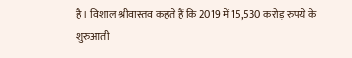है। विशाल श्रीवास्तव कहते हैं कि 2019 में 15,530 करोड़ रुपये के शुरुआती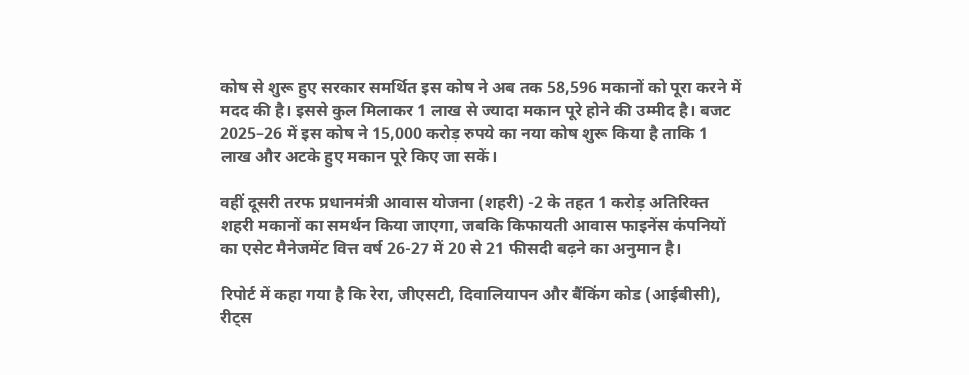कोष से शुरू हुए सरकार समर्थित इस कोष ने अब तक 58,596 मकानों को पूरा करने में मदद की है। इससे कुल मिलाकर 1 लाख से ज्यादा मकान पूरे होने की उम्मीद है। बजट 2025–26 में इस कोष ने 15,000 करोड़ रुपये का नया कोष शुरू किया है ताकि 1 लाख और अटके हुए मकान पूरे किए जा सकें।

वहीं दूसरी तरफ प्रधानमंत्री आवास योजना (शहरी) -2 के तहत 1 करोड़ अतिरिक्त शहरी मकानों का समर्थन किया जाएगा, जबकि किफायती आवास फाइनेंस कंपनियों का एसेट मैनेजमेंट वित्त वर्ष 26-27 में 20 से 21 फीसदी बढ़ने का अनुमान है।

रिपोर्ट में कहा गया है कि रेरा, जीएसटी, दिवालियापन और बैंकिंग कोड (आईबीसी), रीट्स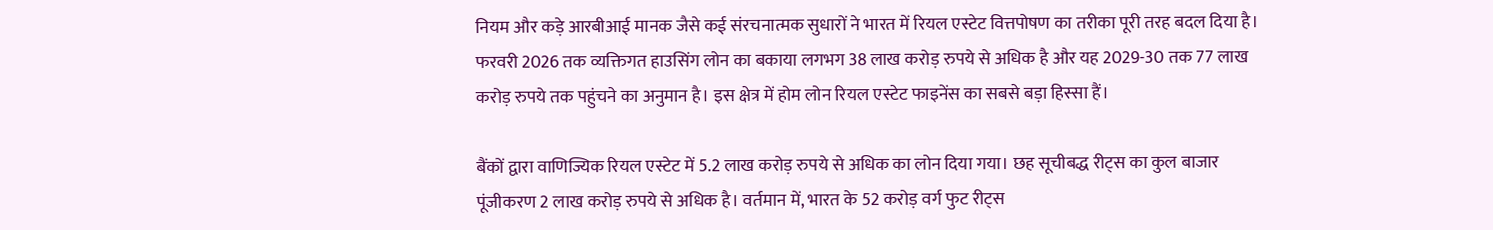नियम और कड़े आरबीआई मानक जैसे कई संरचनात्मक सुधारों ने भारत में रियल एस्टेट वित्तपोषण का तरीका पूरी तरह बदल दिया है। फरवरी 2026 तक व्यक्तिगत हाउसिंग लोन का बकाया लगभग 38 लाख करोड़ रुपये से अधिक है और यह 2029-30 तक 77 लाख करोड़ रुपये तक पहुंचने का अनुमान है। इस क्षेत्र में होम लोन रियल एस्टेट फाइनेंस का सबसे बड़ा हिस्सा हैं।

बैंकों द्वारा वाणिज्यिक रियल एस्टेट में 5.2 लाख करोड़ रुपये से अधिक का लोन दिया गया। छह सूचीबद्ध रीट्स का कुल बाजार पूंजीकरण 2 लाख करोड़ रुपये से अधिक है। वर्तमान में, भारत के 52 करोड़ वर्ग फुट रीट्स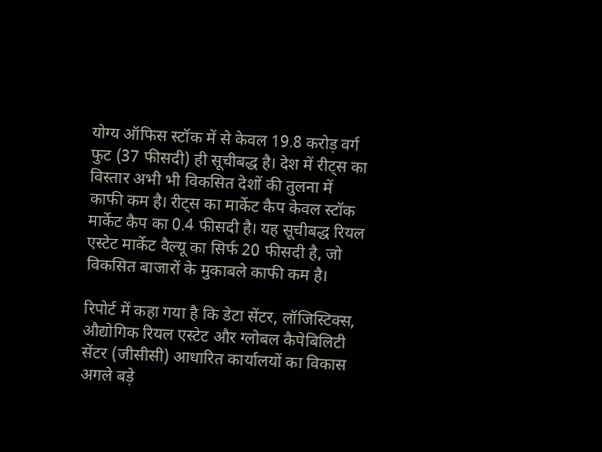योग्य ऑफिस स्टॉक में से केवल 19.8 करोड़ वर्ग फुट (37 फीसदी) ही सूचीबद्ध है। देश में रीट्स का विस्तार अभी भी विकसित देशों की तुलना में काफी कम है। रीट्स का मार्केट कैप केवल स्टॉक मार्केट कैप का 0.4 फीसदी है। यह सूचीबद्ध रियल एस्टेट मार्केट वैल्यू का सिर्फ 20 फीसदी है, जो विकसित बाजारों के मुकाबले काफी कम है।

रिपोर्ट में कहा गया है कि डेटा सेंटर, लॉजिस्टिक्स, औद्योगिक रियल एस्टेट और ग्लोबल कैपेबिलिटी सेंटर (जीसीसी) आधारित कार्यालयों का विकास अगले बड़े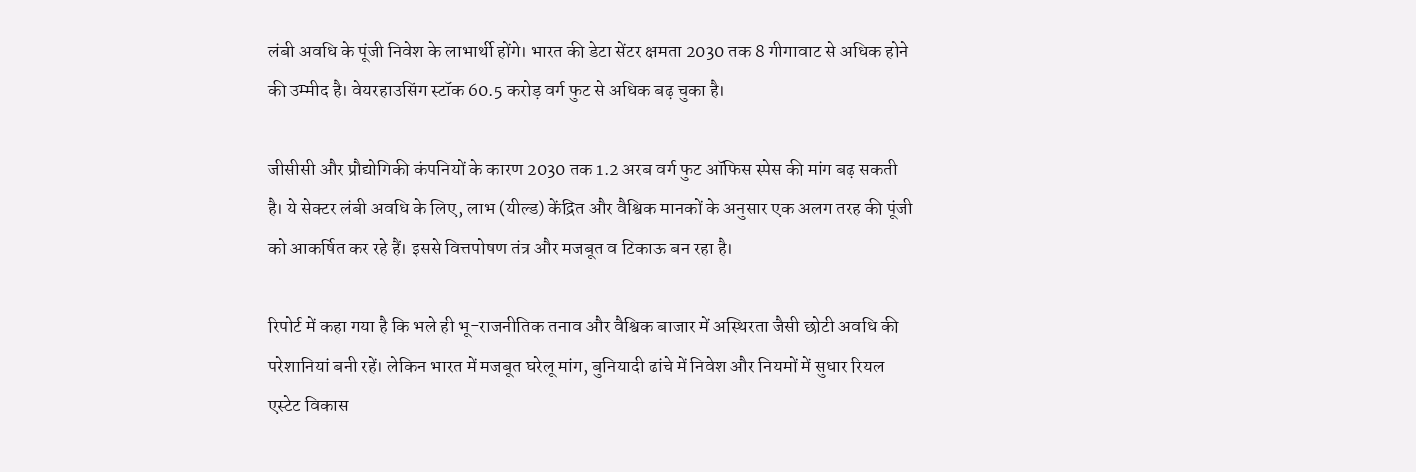लंबी अवधि के पूंजी निवेश के लाभार्थी होंगे। भारत की डेटा सेंटर क्षमता 2030 तक 8 गीगावाट से अधिक होने की उम्मीद है। वेयरहाउसिंग स्टॉक 60.5 करोड़ वर्ग फुट से अधिक बढ़ चुका है।

जीसीसी और प्रौद्योगिकी कंपनियों के कारण 2030 तक 1.2 अरब वर्ग फुट ऑफिस स्पेस की मांग बढ़ सकती है। ये सेक्टर लंबी अवधि के लिए, लाभ (यील्ड) केंद्रित और वैश्विक मानकों के अनुसार एक अलग तरह की पूंजी को आकर्षित कर रहे हैं। इससे वित्तपोषण तंत्र और मजबूत व टिकाऊ बन रहा है।

रिपोर्ट में कहा गया है कि भले ही भू-राजनीतिक तनाव और वैश्विक बाजार में अस्थिरता जैसी छोटी अवधि की परेशानियां बनी रहें। लेकिन भारत में मजबूत घरेलू मांग, बुनियादी ढांचे में निवेश और नियमों में सुधार रियल एस्टेट विकास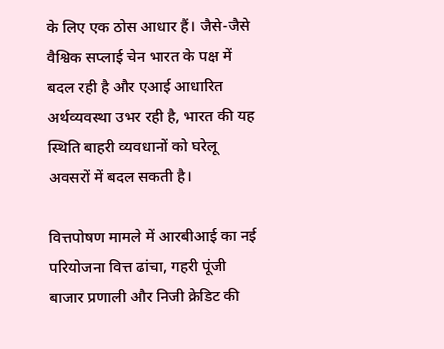के लिए एक ठोस आधार हैं। जैसे-जैसे वैश्विक सप्लाई चेन भारत के पक्ष में बदल रही है और एआई आधारित अर्थव्यवस्था उभर रही है, भारत की यह स्थिति बाहरी व्यवधानों को घरेलू अवसरों में बदल सकती है।

वित्तपोषण मामले में आरबीआई का नई परियोजना वित्त ढांचा, गहरी पूंजी बाजार प्रणाली और निजी क्रेडिट की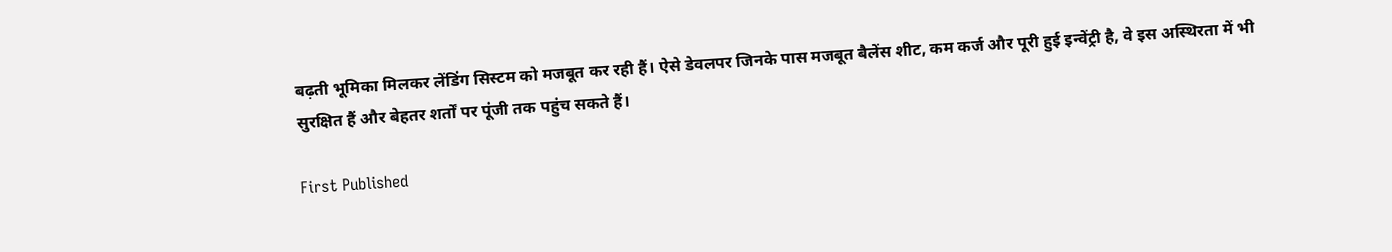बढ़ती भूमिका मिलकर लेंडिंग सिस्टम को मजबूत कर रही हैं। ऐसे डेवलपर जिनके पास मजबूत बैलेंस शीट, कम कर्ज और पूरी हुई इन्वेंट्री है, वे इस अस्थिरता में भी सुरक्षित हैं और बेहतर शर्तों पर पूंजी तक पहुंच सकते हैं।

First Published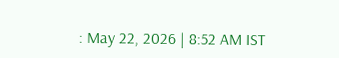: May 22, 2026 | 8:52 AM IST